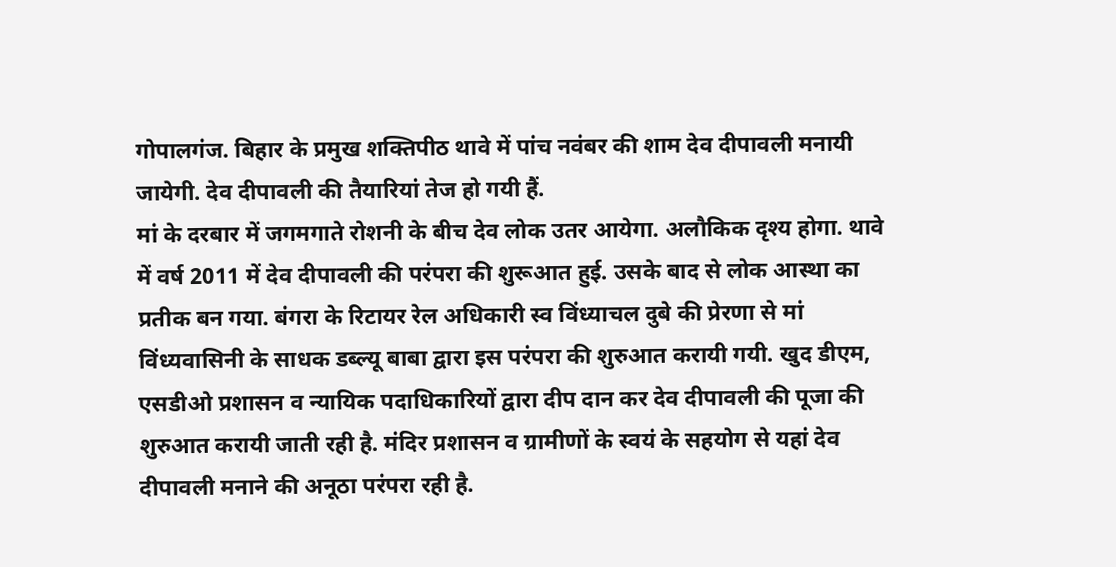गोपालगंज. बिहार के प्रमुख शक्तिपीठ थावे में पांच नवंबर की शाम देव दीपावली मनायी जायेगी. देव दीपावली की तैयारियां तेज हो गयी हैं.
मां के दरबार में जगमगाते रोशनी के बीच देव लोक उतर आयेगा. अलौकिक दृश्य होगा. थावे में वर्ष 2011 में देव दीपावली की परंपरा की शुरूआत हुई. उसके बाद से लोक आस्था का प्रतीक बन गया. बंगरा के रिटायर रेल अधिकारी स्व विंध्याचल दुबे की प्रेरणा से मां विंध्यवासिनी के साधक डब्ल्यू बाबा द्वारा इस परंपरा की शुरुआत करायी गयी. खुद डीएम, एसडीओ प्रशासन व न्यायिक पदाधिकारियों द्वारा दीप दान कर देव दीपावली की पूजा की शुरुआत करायी जाती रही है. मंदिर प्रशासन व ग्रामीणों के स्वयं के सहयोग से यहां देव दीपावली मनाने की अनूठा परंपरा रही है.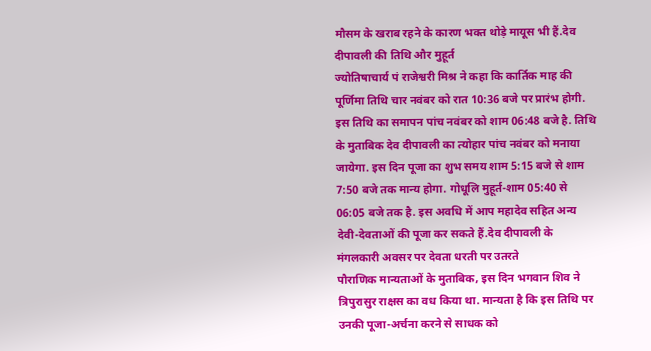मौसम के खराब रहने के कारण भक्त थोड़े मायूस भी हैं.देव दीपावली की तिथि और मुहूर्त
ज्योतिषाचार्य पं राजेश्वरी मिश्र ने कहा कि कार्तिक माह की पूर्णिमा तिथि चार नवंबर को रात 10:36 बजे पर प्रारंभ होगी. इस तिथि का समापन पांच नवंबर को शाम 06:48 बजे है. तिथि के मुताबिक देव दीपावली का त्योहार पांच नवंबर को मनाया जायेगा. इस दिन पूजा का शुभ समय शाम 5:15 बजे से शाम 7:50 बजे तक मान्य होगा. गोधूलि मुहूर्त-शाम 05:40 से 06:05 बजे तक है. इस अवधि में आप महादेव सहित अन्य देवी-देवताओं की पूजा कर सकते हैं.देव दीपावली के मंगलकारी अवसर पर देवता धरती पर उतरते
पौराणिक मान्यताओं के मुताबिक, इस दिन भगवान शिव ने त्रिपुरासुर राक्षस का वध किया था. मान्यता है कि इस तिथि पर उनकी पूजा-अर्चना करने से साधक को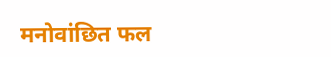मनोवांछित फल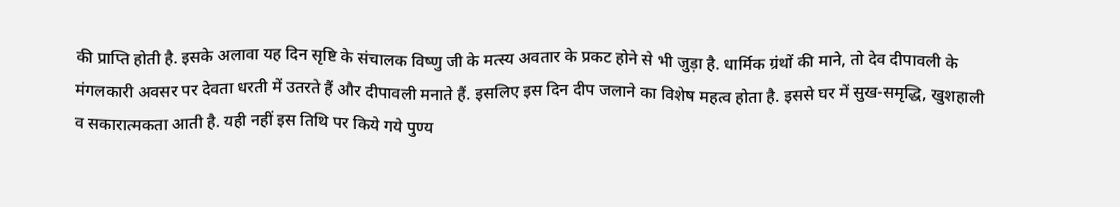की प्राप्ति होती है. इसके अलावा यह दिन सृष्टि के संचालक विष्णु जी के मत्स्य अवतार के प्रकट होने से भी जुड़ा है. धार्मिक ग्रंथों की माने, तो देव दीपावली के मंगलकारी अवसर पर देवता धरती में उतरते हैं और दीपावली मनाते हैं. इसलिए इस दिन दीप जलाने का विशेष महत्व होता है. इससे घर में सुख-समृद्धि, खुशहाली व सकारात्मकता आती है. यही नहीं इस तिथि पर किये गये पुण्य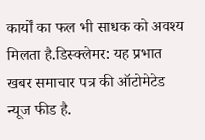कार्यों का फल भी साधक को अवश्य मिलता है.डिस्क्लेमर: यह प्रभात खबर समाचार पत्र की ऑटोमेटेड न्यूज फीड है.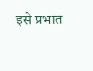इसे प्रभात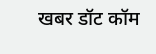खबर डॉट कॉम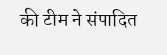की टीम ने संपादित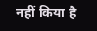नहीं किया है